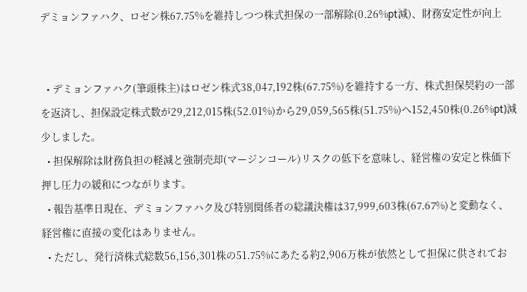デミョンファハク、ロゼン株67.75%を維持しつつ株式担保の一部解除(0.26%pt減)、財務安定性が向上


  • デミョンファハク(筆頭株主)はロゼン株式38,047,192株(67.75%)を維持する一方、株式担保契約の一部を返済し、担保設定株式数が29,212,015株(52.01%)から29,059,565株(51.75%)へ152,450株(0.26%pt)減少しました。
  • 担保解除は財務負担の軽減と強制売却(マージンコール)リスクの低下を意味し、経営権の安定と株価下押し圧力の緩和につながります。
  • 報告基準日現在、デミョンファハク及び特別関係者の総議決権は37,999,603株(67.67%)と変動なく、経営権に直接の変化はありません。
  • ただし、発行済株式総数56,156,301株の51.75%にあたる約2,906万株が依然として担保に供されてお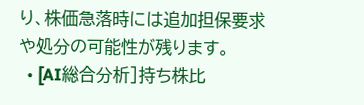り、株価急落時には追加担保要求や処分の可能性が残ります。
  • [AI総合分析]持ち株比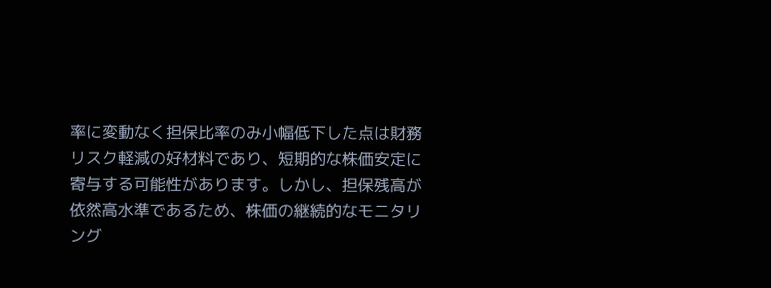率に変動なく担保比率のみ小幅低下した点は財務リスク軽減の好材料であり、短期的な株価安定に寄与する可能性があります。しかし、担保残高が依然高水準であるため、株価の継続的なモニタリング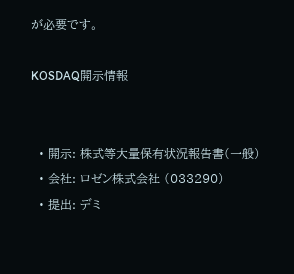が必要です。

KOSDAQ開示情報


  • 開示: 株式等大量保有状況報告書(一般)
  • 会社: ロゼン株式会社 (033290)
  • 提出: デミ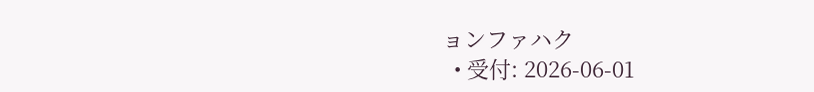ョンファハク
  • 受付: 2026-06-01